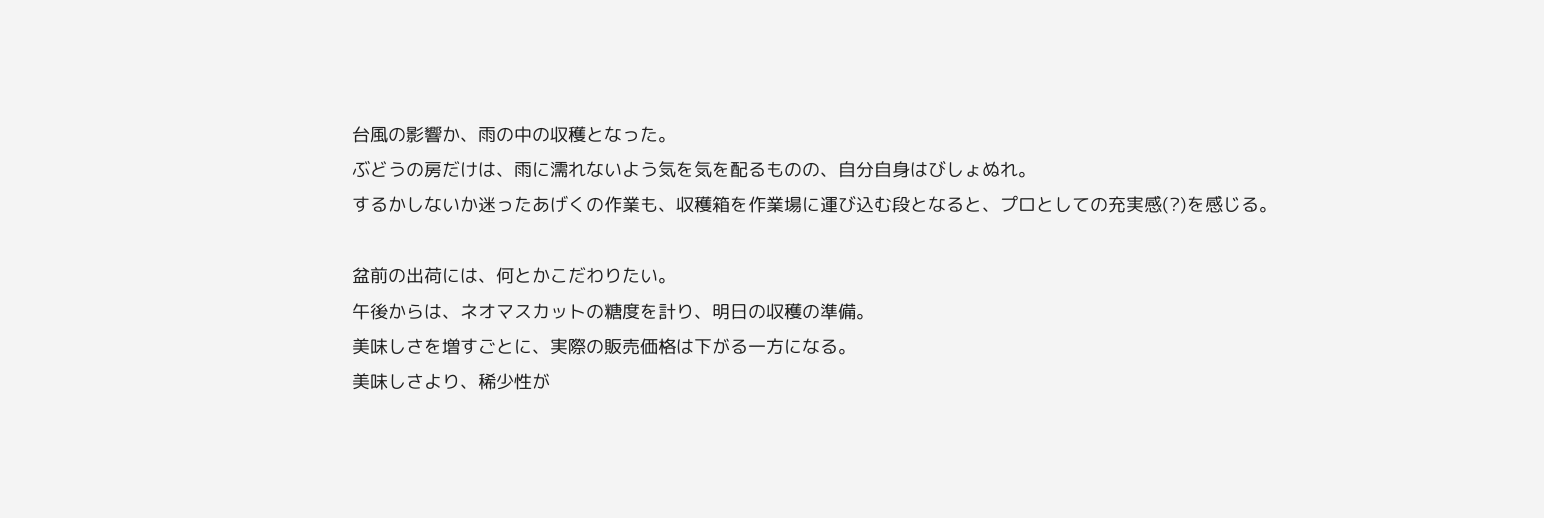台風の影響か、雨の中の収穫となった。
ぶどうの房だけは、雨に濡れないよう気を気を配るものの、自分自身はびしょぬれ。
するかしないか迷ったあげくの作業も、収穫箱を作業場に運び込む段となると、プロとしての充実感(?)を感じる。

盆前の出荷には、何とかこだわりたい。
午後からは、ネオマスカットの糖度を計り、明日の収穫の準備。
美味しさを増すごとに、実際の販売価格は下がる一方になる。
美味しさより、稀少性が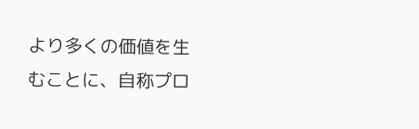より多くの価値を生むことに、自称プロ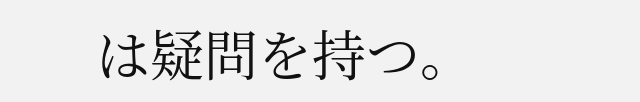は疑問を持つ。